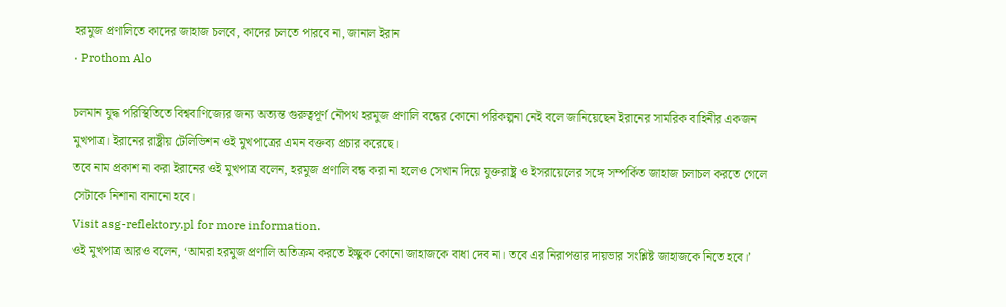হরমুজ প্রণালিতে কাদের জাহাজ চলবে, কাদের চলতে পারবে না, জানাল ইরান
· Prothom Alo

চলমান যুদ্ধ পরিস্থিতিতে বিশ্ববাণিজ্যের জন্য অত্যন্ত গুরুত্বপূর্ণ নৌপথ হরমুজ প্রণালি বন্ধের কোনো পরিকল্পনা নেই বলে জানিয়েছেন ইরানের সামরিক বাহিনীর একজন মুখপাত্র। ইরানের রাষ্ট্রীয় টেলিভিশন ওই মুখপাত্রের এমন বক্তব্য প্রচার করেছে।
তবে নাম প্রকাশ না করা ইরানের ওই মুখপাত্র বলেন, হরমুজ প্রণালি বন্ধ করা না হলেও সেখান দিয়ে যুক্তরাষ্ট্র ও ইসরায়েলের সঙ্গে সম্পর্কিত জাহাজ চলাচল করতে গেলে সেটাকে নিশানা বানানো হবে।
Visit asg-reflektory.pl for more information.
ওই মুখপাত্র আরও বলেন, ‘আমরা হরমুজ প্রণালি অতিক্রম করতে ইচ্ছুক কোনো জাহাজকে বাধা দেব না। তবে এর নিরাপত্তার দায়ভার সংশ্লিষ্ট জাহাজকে নিতে হবে।’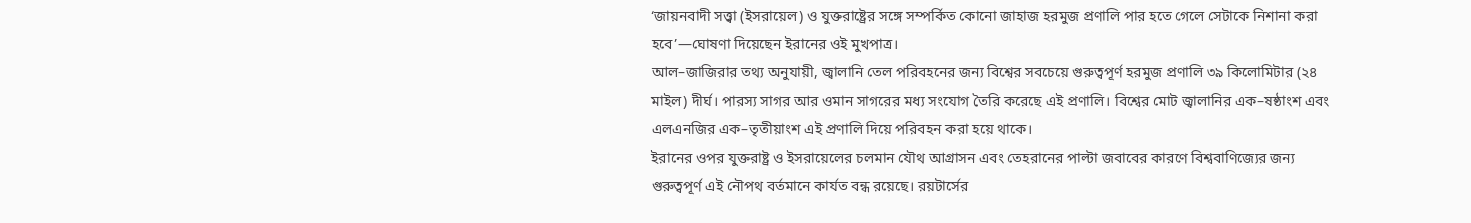‘জায়নবাদী সত্ত্বা (ইসরায়েল) ও যুক্তরাষ্ট্রের সঙ্গে সম্পর্কিত কোনো জাহাজ হরমুজ প্রণালি পার হতে গেলে সেটাকে নিশানা করা হবে’—ঘোষণা দিয়েছেন ইরানের ওই মুখপাত্র।
আল–জাজিরার তথ্য অনুযায়ী, জ্বালানি তেল পরিবহনের জন্য বিশ্বের সবচেয়ে গুরুত্বপূর্ণ হরমুজ প্রণালি ৩৯ কিলোমিটার (২৪ মাইল) দীর্ঘ। পারস্য সাগর আর ওমান সাগরের মধ্য সংযোগ তৈরি করেছে এই প্রণালি। বিশ্বের মোট জ্বালানির এক–ষষ্ঠাংশ এবং এলএনজির এক–তৃতীয়াংশ এই প্রণালি দিয়ে পরিবহন করা হয়ে থাকে।
ইরানের ওপর যুক্তরাষ্ট্র ও ইসরায়েলের চলমান যৌথ আগ্রাসন এবং তেহরানের পাল্টা জবাবের কারণে বিশ্ববাণিজ্যের জন্য গুরুত্বপূর্ণ এই নৌপথ বর্তমানে কার্যত বন্ধ রয়েছে। রয়টার্সের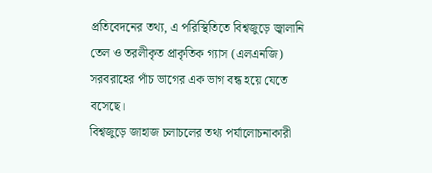প্রতিবেদনের তথ্য, এ পরিস্থিতিতে বিশ্বজুড়ে জ্বালানি তেল ও তরলীকৃত প্রাকৃতিক গ্যাস (এলএনজি) সরবরাহের পাঁচ ভাগের এক ভাগ বন্ধ হয়ে যেতে বসেছে।
বিশ্বজুড়ে জাহাজ চলাচলের তথ্য পর্যালোচনাকারী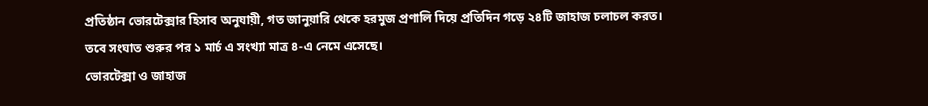প্রতিষ্ঠান ভোরটেক্সার হিসাব অনুযায়ী, গত জানুয়ারি থেকে হরমুজ প্রণালি দিয়ে প্রতিদিন গড়ে ২৪টি জাহাজ চলাচল করত। তবে সংঘাত শুরুর পর ১ মার্চ এ সংখ্যা মাত্র ৪-এ নেমে এসেছে।
ভোরটেক্সা ও জাহাজ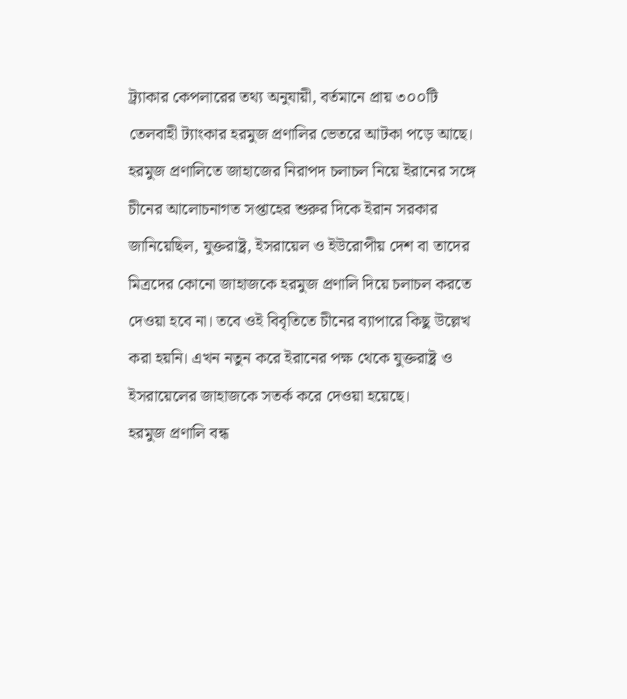ট্র্যাকার কেপলারের তথ্য অনুযায়ী, বর্তমানে প্রায় ৩০০টি তেলবাহী ট্যাংকার হরমুজ প্রণালির ভেতরে আটকা পড়ে আছে।
হরমুজ প্রণালিতে জাহাজের নিরাপদ চলাচল নিয়ে ইরানের সঙ্গে চীনের আলোচনাগত সপ্তাহের শুরুর দিকে ইরান সরকার জানিয়েছিল, যুক্তরাষ্ট্র, ইসরায়েল ও ইউরোপীয় দেশ বা তাদের মিত্রদের কোনো জাহাজকে হরমুজ প্রণালি দিয়ে চলাচল করতে দেওয়া হবে না। তবে ওই বিবৃতিতে চীনের ব্যাপারে কিছু উল্লেখ করা হয়নি। এখন নতুন করে ইরানের পক্ষ থেকে যুক্তরাষ্ট্র ও ইসরায়েলের জাহাজকে সতর্ক করে দেওয়া হয়েছে।
হরমুজ প্রণালি বন্ধ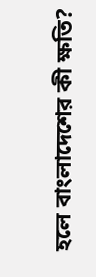হলে বাংলাদেশের কী ক্ষতি?